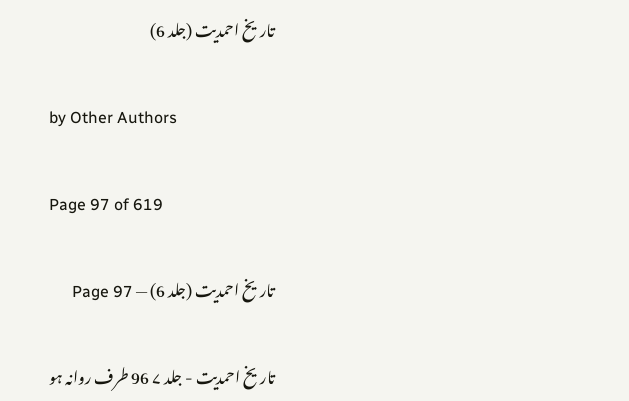تاریخ احمدیت (جلد 6)

by Other Authors

Page 97 of 619

تاریخ احمدیت (جلد 6) — Page 97

تاریخ احمدیت - جلد ۷ 96 طرف روانہ ہو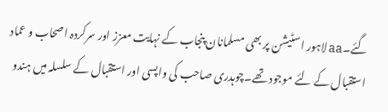گئے۔aa لاہور اسٹیشن پر بھی مسلمانان پنجاب کے نہایت معزز اور سرکردہ اصحاب و عماد استقبال کے لئے موجود تھے۔چوہدری صاحب کی واپسی اور استقبال کے سلسلہ میں ہندو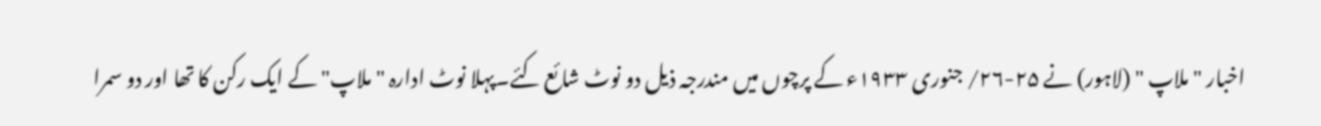اخبار " ملاپ " (لاہور) نے ۲۵-۲۶/ جنوری ۱۹۳۳ء کے پرچوں میں مندرجہ ذیل دو نوٹ شائع کئے۔پہلا نوٹ ادارہ "ملاپ" کے ایک رکن کا تھا اور دو سمرا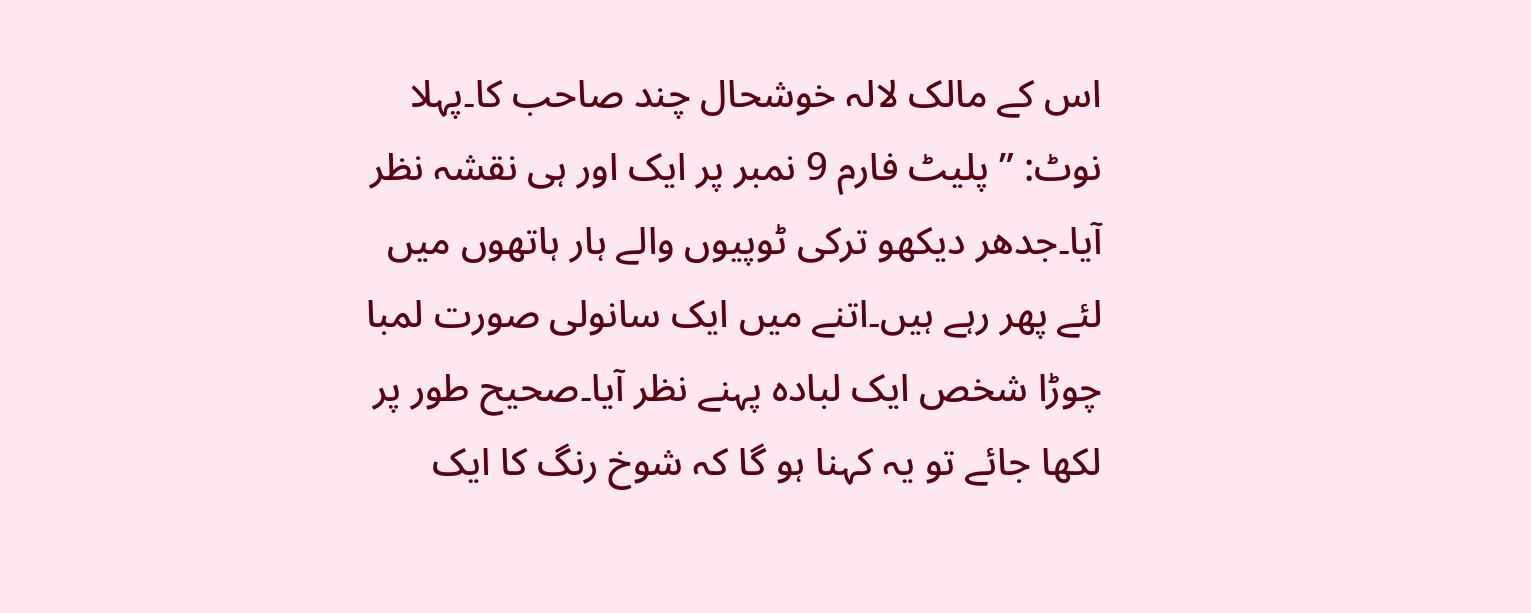اس کے مالک لالہ خوشحال چند صاحب کا۔پہلا نوٹ: ” پلیٹ فارم 9 نمبر پر ایک اور ہی نقشہ نظر آیا۔جدھر دیکھو ترکی ٹوپیوں والے ہار ہاتھوں میں لئے پھر رہے ہیں۔اتنے میں ایک سانولی صورت لمبا چوڑا شخص ایک لبادہ پہنے نظر آیا۔صحیح طور پر لکھا جائے تو یہ کہنا ہو گا کہ شوخ رنگ کا ایک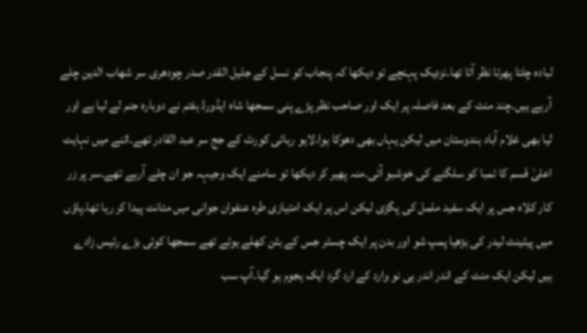لبادہ چلتا پھرتا نظر آتا تھا۔نزدیک پہنچے تو دیکھا کہ پنجاب کو نسل کے جلیل القدر صدر چودھری سر شهاب الدین چلے آرہے ہیں۔چند منٹ کے بعد فاصلہ پر ایک اور صاحب نظر پڑے پنی سمجھا شاہ ایڈورڈ ہفتم نے دوبارہ جنم لے لیا ہے اور لیا بھی غلام آباد ہندوستان میں لیکن یہاں بھی دھوکا ہوا۔لاہو رہائی کورٹ کے جج سر عبد القادر تھے۔اتنے میں نہایت اعلیٰ قسم کا تمبا کو سلگنے کی خوشبو آئی۔منہ پھیر کر دیکھا تو سامنے ایک وجیہہ جو ان چلے آرہے تھے۔سر پر زر کار کلاہ جس پر ایک سفید ململ کی پگڑی لیکن اس پر ایک امتیازی طرہ عنفوان جوانی میں متانت پیدا کر رہا تھا۔پاؤں میں پیٹینٹ لیدر کی بڑھیا پمپ شو اور بدن پر ایک چسٹر جس کے بٹن کھلے ہوئے تھے سمجھا کوئی بڑے رئیس زادے ہیں لیکن ایک منٹ کے اندر اندر ہی نو وارد کے ارد گرد ایک ہجوم ہو گیا۔آپ سب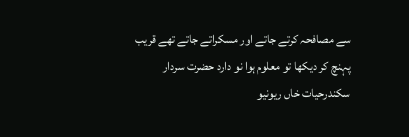سے مصافحہ کرتے جاتے اور مسکراتے جاتے تھے قریب پہنچ کر دیکھا تو معلوم ہوا نو دارد حضرت سردار سکندرحیات خاں ریونیو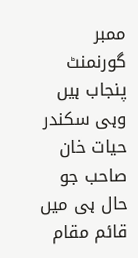ممبر گورنمنٹ پنجاب ہیں وہی سکندر حیات خان صاحب جو حال ہی میں قائم مقام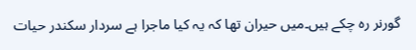گورنر رہ چکے ہیں۔میں حیران تھا کہ یہ کیا ماجرا ہے سردار سکندر حیات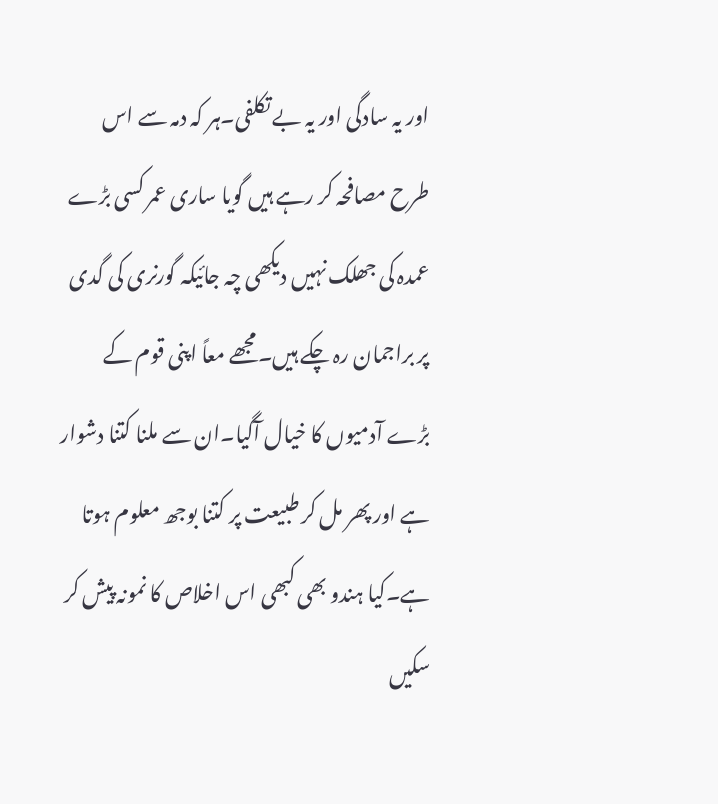اور یہ سادگی اور یہ بے تکلفی۔ہر کہ دمہ سے اس طرح مصافحہ کر رہے ہیں گویا ساری عمر کسی بڑے عمدہ کی جھلک نہیں دیکھی چہ جائیکہ گورنری کی گدی پر براجمان رہ چکے ہیں۔مجھے معاً اپنی قوم کے بڑے آدمیوں کا خیال آگیا۔ان سے ملنا کتنا دشوار ہے اور پھر مل کر طبیعت پر کتنا بوجھ معلوم ہوتا ہے۔کیا ہندو بھی کبھی اس اخلاص کا نمونہ پیش کر سکیں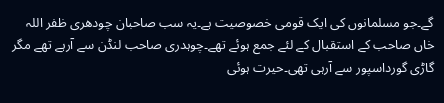گے۔جو مسلمانوں کی ایک قومی خصوصیت ہے۔یہ سب صاحبان چودھری ظفر اللہ خاں صاحب کے استقبال کے لئے جمع ہوئے تھے۔چوہدری صاحب لنڈن سے آرہے تھے مگر گاڑی گورداسپور سے آرہی تھی۔حیرت ہوئی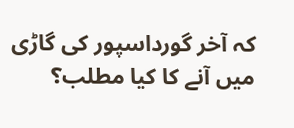کہ آخر گورداسپور کی گاڑی میں آنے کا کیا مطلب؟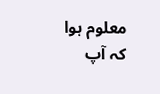معلوم ہوا کہ آپ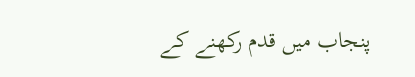پنجاب میں قدم رکھنے کے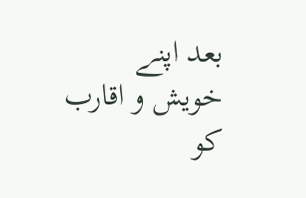بعد اپنے خویش و اقارب کو